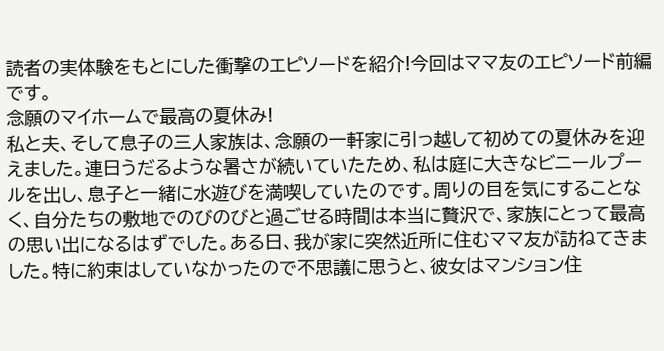読者の実体験をもとにした衝撃のエピソードを紹介!今回はママ友のエピソード前編です。
念願のマイホームで最高の夏休み!
私と夫、そして息子の三人家族は、念願の一軒家に引っ越して初めての夏休みを迎えました。連日うだるような暑さが続いていたため、私は庭に大きなビニールプールを出し、息子と一緒に水遊びを満喫していたのです。周りの目を気にすることなく、自分たちの敷地でのびのびと過ごせる時間は本当に贅沢で、家族にとって最高の思い出になるはずでした。ある日、我が家に突然近所に住むママ友が訪ねてきました。特に約束はしていなかったので不思議に思うと、彼女はマンション住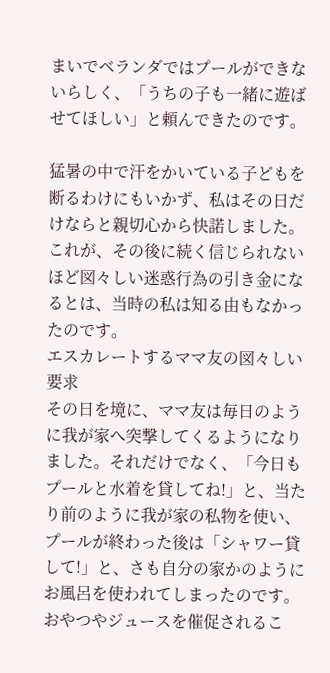まいでベランダではプールができないらしく、「うちの子も一緒に遊ばせてほしい」と頼んできたのです。

猛暑の中で汗をかいている子どもを断るわけにもいかず、私はその日だけならと親切心から快諾しました。これが、その後に続く信じられないほど図々しい迷惑行為の引き金になるとは、当時の私は知る由もなかったのです。
エスカレートするママ友の図々しい要求
その日を境に、ママ友は毎日のように我が家へ突撃してくるようになりました。それだけでなく、「今日もプールと水着を貸してね!」と、当たり前のように我が家の私物を使い、プールが終わった後は「シャワー貸して!」と、さも自分の家かのようにお風呂を使われてしまったのです。おやつやジュースを催促されるこ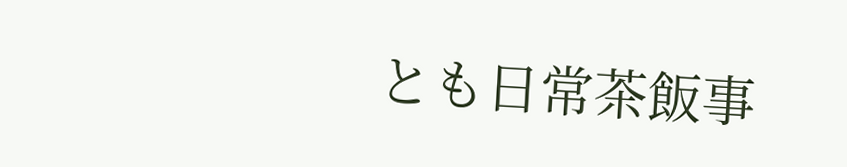とも日常茶飯事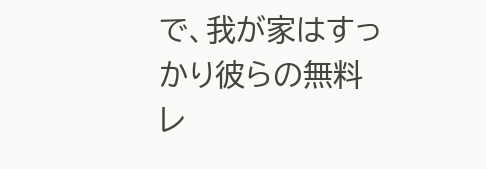で、我が家はすっかり彼らの無料レ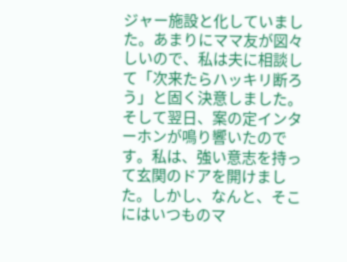ジャー施設と化していました。あまりにママ友が図々しいので、私は夫に相談して「次来たらハッキリ断ろう」と固く決意しました。 そして翌日、案の定インターホンが鳴り響いたのです。私は、強い意志を持って玄関のドアを開けました。しかし、なんと、そこにはいつものマ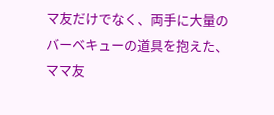マ友だけでなく、両手に大量のバーベキューの道具を抱えた、ママ友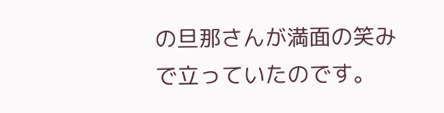の旦那さんが満面の笑みで立っていたのです。